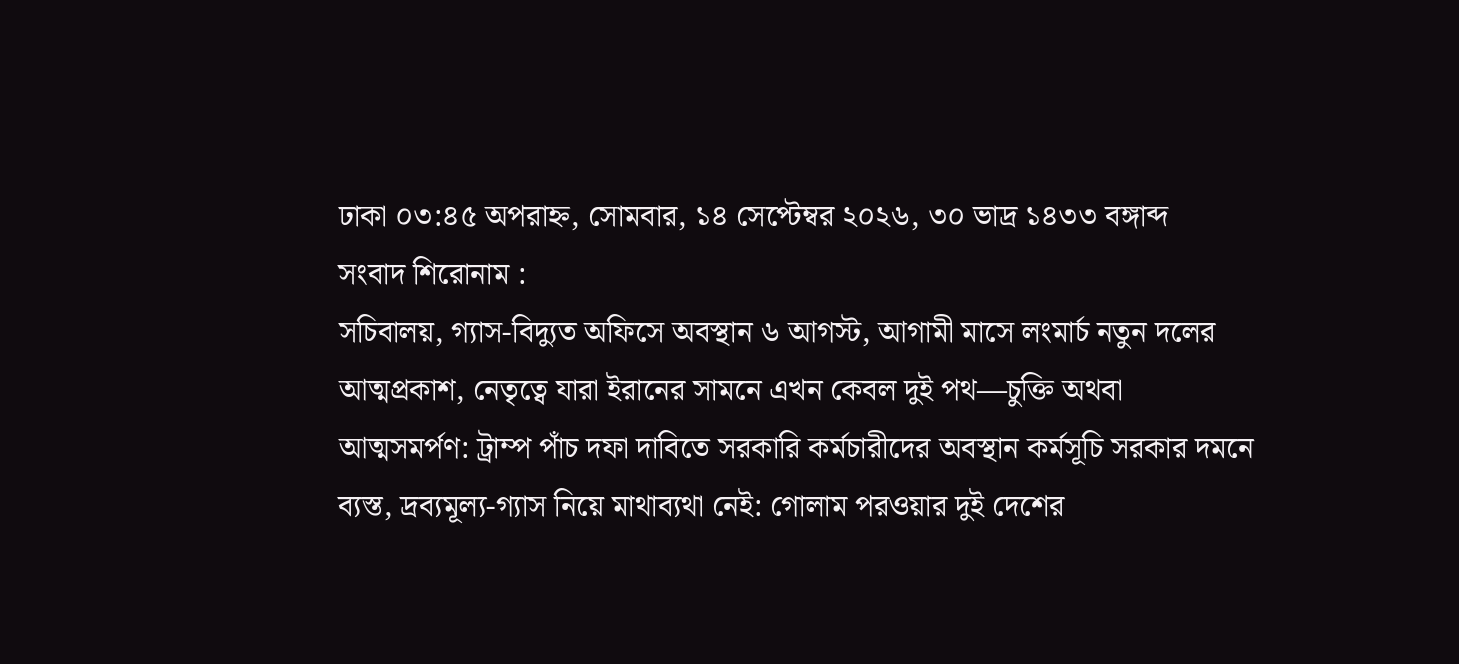ঢাকা ০৩:৪৫ অপরাহ্ন, সোমবার, ১৪ সেপ্টেম্বর ২০২৬, ৩০ ভাদ্র ১৪৩৩ বঙ্গাব্দ
সংবাদ শিরোনাম :
সচিবালয়, গ্যাস-বিদ্যুত অফিসে অবস্থান ৬ আগস্ট, আগামী মাসে লংমার্চ নতুন দলের আত্মপ্রকাশ, নেতৃত্বে যারা ইরানের সামনে এখন কেবল দুই পথ—চুক্তি অথবা আত্মসমর্পণ: ট্রাম্প পাঁচ দফা দাবিতে সরকারি কর্মচারীদের অবস্থান কর্মসূচি সরকার দমনে ব্যস্ত, দ্রব্যমূল্য-গ্যাস নিয়ে মাথাব্যথা নেই: গোলাম পরওয়ার দুই দেশের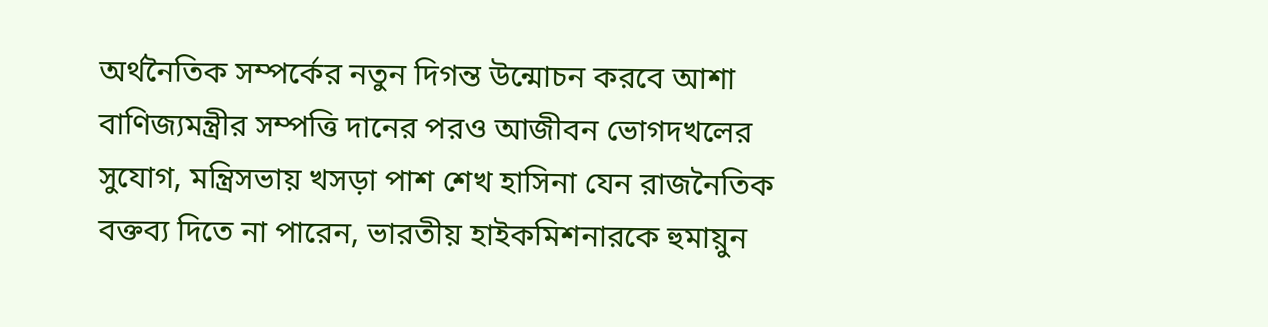অর্থনৈতিক সম্পর্কের নতুন দিগন্ত উন্মোচন করবে আশা বাণিজ্যমন্ত্রীর সম্পত্তি দানের পরও আজীবন ভোগদখলের সুযোগ, মন্ত্রিসভায় খসড়া পাশ শেখ হাসিনা যেন রাজনৈতিক বক্তব্য দিতে না পারেন, ভারতীয় হাইকমিশনারকে হুমায়ুন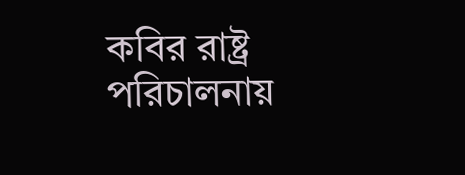কবির রাষ্ট্র পরিচালনায়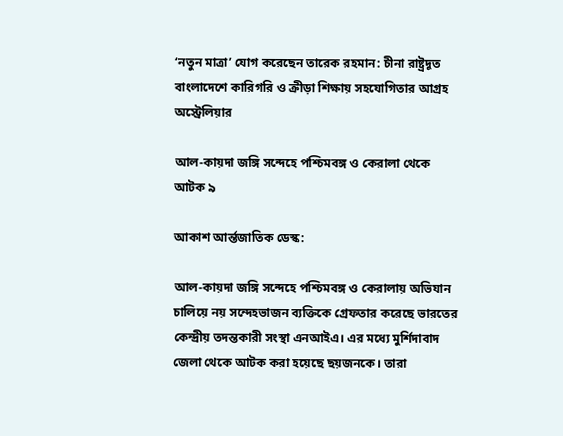‘নতুন মাত্রা’ যোগ করেছেন তারেক রহমান: চীনা রাষ্ট্রদূত বাংলাদেশে কারিগরি ও ক্রীড়া শিক্ষায় সহযোগিতার আগ্রহ অস্ট্রেলিয়ার

আল-কায়দা জঙ্গি সন্দেহে পশ্চিমবঙ্গ ও কেরালা থেকে আটক ৯

আকাশ আর্ন্তজাতিক ডেস্ক:

আল-কায়দা জঙ্গি সন্দেহে পশ্চিমবঙ্গ ও কেরালায় অভিযান চালিয়ে নয় সন্দেহভাজন ব্যক্তিকে গ্রেফতার করেছে ভারতের কেন্দ্রীয় তদন্তকারী সংস্থা এনআইএ। এর মধ্যে মুর্শিদাবাদ জেলা থেকে আটক করা হয়েছে ছয়জনকে। তারা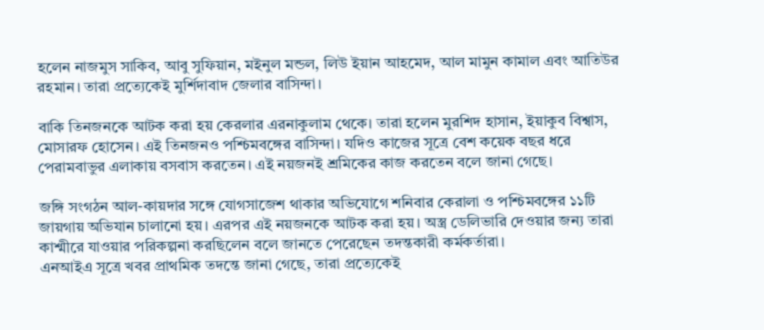হলেন নাজমুস সাকিব, আবু সুফিয়ান, মইনুল মন্ডল, লিউ ইয়ান আহমেদ, আল মামুন কামাল এবং আতিউর রহমান। তারা প্রত্যেকেই মুর্শিদাবাদ জেলার বাসিন্দা।

বাকি তিনজনকে আটক করা হয় কেরলার এরনাকুলাম থেকে। তারা হলেন মুরশিদ হাসান, ইয়াকুব বিশ্বাস, মোসারফ হোসেন। এই তিনজনও পশ্চিমবঙ্গের বাসিন্দা। যদিও কাজের সূত্রে বেশ কয়েক বছর ধরে পেরামবাভুর এলাকায় বসবাস করতেন। এই নয়জনই শ্রমিকের কাজ করতেন বলে জানা গেছে।

জঙ্গি সংগঠন আল-কায়দার সঙ্গে যোগসাজেশ থাকার অভিযোগে শনিবার কেরালা ও পশ্চিমবঙ্গের ১১টি জায়গায় অভিযান চালানো হয়। এরপর এই নয়জনকে আটক করা হয়। অস্ত্র ডেলিভারি দেওয়ার জন্য তারা কাশ্মীরে যাওয়ার পরিকল্পনা করছিলেন বলে জানতে পেরেছেন তদন্তকারী কর্মকর্তারা।
এনআইএ সূত্রে খবর প্রাথমিক তদন্তে জানা গেছে, তারা প্রত্যেকেই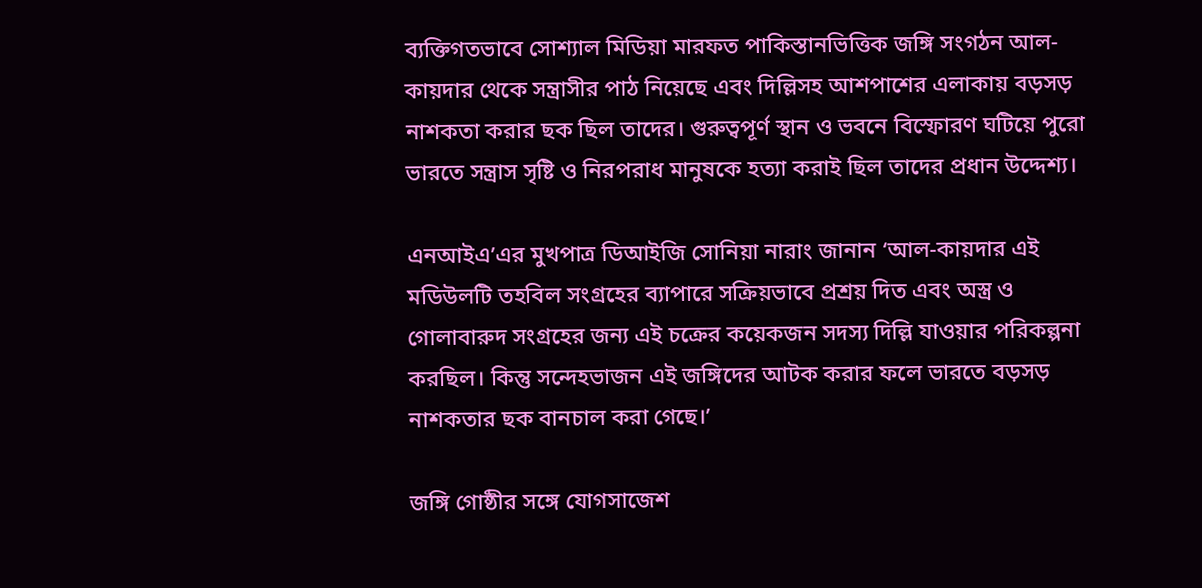ব্যক্তিগতভাবে সোশ্যাল মিডিয়া মারফত পাকিস্তানভিত্তিক জঙ্গি সংগঠন আল-কায়দার থেকে সন্ত্রাসীর পাঠ নিয়েছে এবং দিল্লিসহ আশপাশের এলাকায় বড়সড় নাশকতা করার ছক ছিল তাদের। গুরুত্বপূর্ণ স্থান ও ভবনে বিস্ফোরণ ঘটিয়ে পুরো ভারতে সন্ত্রাস সৃষ্টি ও নিরপরাধ মানুষকে হত্যা করাই ছিল তাদের প্রধান উদ্দেশ্য।

এনআইএ’এর মুখপাত্র ডিআইজি সোনিয়া নারাং জানান ‘আল-কায়দার এই মডিউলটি তহবিল সংগ্রহের ব্যাপারে সক্রিয়ভাবে প্রশ্রয় দিত এবং অস্ত্র ও গোলাবারুদ সংগ্রহের জন্য এই চক্রের কয়েকজন সদস্য দিল্লি যাওয়ার পরিকল্পনা করছিল। কিন্তু সন্দেহভাজন এই জঙ্গিদের আটক করার ফলে ভারতে বড়সড় নাশকতার ছক বানচাল করা গেছে।’

জঙ্গি গোষ্ঠীর সঙ্গে যোগসাজেশ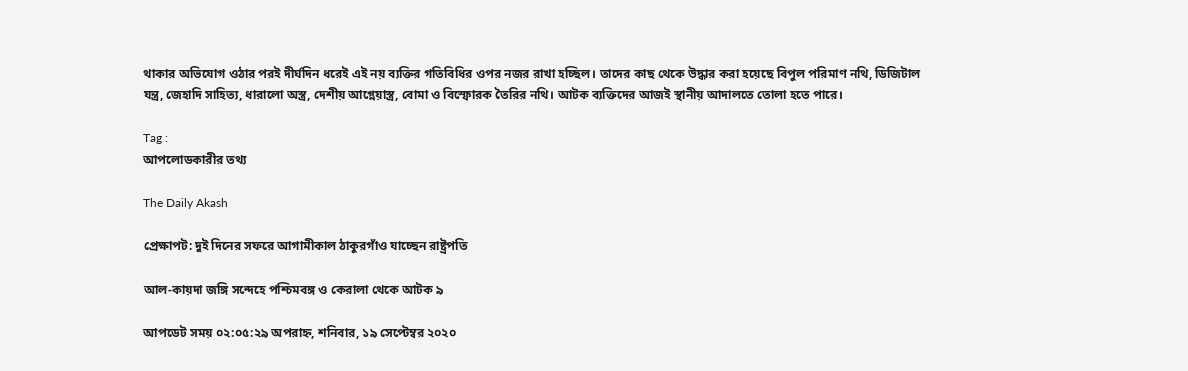থাকার অভিযোগ ওঠার পরই দীর্ঘদিন ধরেই এই নয় ব্যক্তির গতিবিধির ওপর নজর রাখা হচ্ছিল। তাদের কাছ থেকে উদ্ধার করা হয়েছে বিপুল পরিমাণ নথি, ডিজিটাল যন্ত্র, জেহাদি সাহিত্য, ধারালো অস্ত্র, দেশীয় আগ্নেয়াস্ত্র, বোমা ও বিস্ফোরক তৈরির নথি। আটক ব্যক্তিদের আজই স্থানীয় আদালতে তোলা হতে পারে।

Tag :
আপলোডকারীর তথ্য

The Daily Akash

প্রেক্ষাপট: দুই দিনের সফরে আগামীকাল ঠাকুরগাঁও যাচ্ছেন রাষ্ট্রপতি

আল-কায়দা জঙ্গি সন্দেহে পশ্চিমবঙ্গ ও কেরালা থেকে আটক ৯

আপডেট সময় ০২:০৫:২৯ অপরাহ্ন, শনিবার, ১৯ সেপ্টেম্বর ২০২০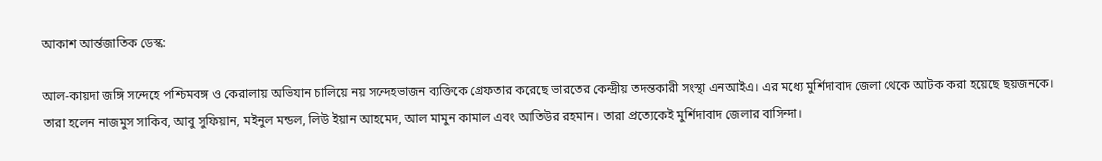আকাশ আর্ন্তজাতিক ডেস্ক:

আল-কায়দা জঙ্গি সন্দেহে পশ্চিমবঙ্গ ও কেরালায় অভিযান চালিয়ে নয় সন্দেহভাজন ব্যক্তিকে গ্রেফতার করেছে ভারতের কেন্দ্রীয় তদন্তকারী সংস্থা এনআইএ। এর মধ্যে মুর্শিদাবাদ জেলা থেকে আটক করা হয়েছে ছয়জনকে। তারা হলেন নাজমুস সাকিব, আবু সুফিয়ান, মইনুল মন্ডল, লিউ ইয়ান আহমেদ, আল মামুন কামাল এবং আতিউর রহমান। তারা প্রত্যেকেই মুর্শিদাবাদ জেলার বাসিন্দা।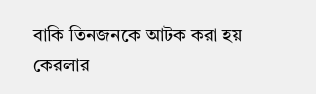বাকি তিনজনকে আটক করা হয় কেরলার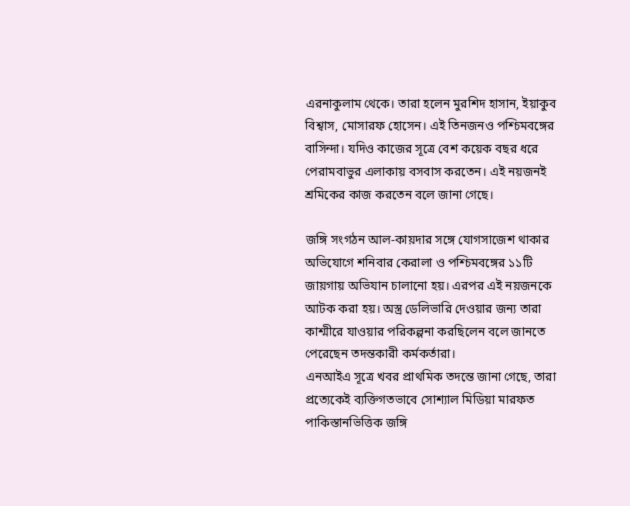এরনাকুলাম থেকে। তারা হলেন মুরশিদ হাসান, ইয়াকুব বিশ্বাস, মোসারফ হোসেন। এই তিনজনও পশ্চিমবঙ্গের বাসিন্দা। যদিও কাজের সূত্রে বেশ কয়েক বছর ধরে পেরামবাভুর এলাকায় বসবাস করতেন। এই নয়জনই শ্রমিকের কাজ করতেন বলে জানা গেছে।

জঙ্গি সংগঠন আল-কায়দার সঙ্গে যোগসাজেশ থাকার অভিযোগে শনিবার কেরালা ও পশ্চিমবঙ্গের ১১টি জায়গায় অভিযান চালানো হয়। এরপর এই নয়জনকে আটক করা হয়। অস্ত্র ডেলিভারি দেওয়ার জন্য তারা কাশ্মীরে যাওয়ার পরিকল্পনা করছিলেন বলে জানতে পেরেছেন তদন্তকারী কর্মকর্তারা।
এনআইএ সূত্রে খবর প্রাথমিক তদন্তে জানা গেছে, তারা প্রত্যেকেই ব্যক্তিগতভাবে সোশ্যাল মিডিয়া মারফত পাকিস্তানভিত্তিক জঙ্গি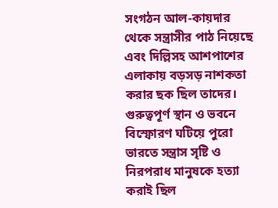সংগঠন আল-কায়দার থেকে সন্ত্রাসীর পাঠ নিয়েছে এবং দিল্লিসহ আশপাশের এলাকায় বড়সড় নাশকতা করার ছক ছিল তাদের। গুরুত্বপূর্ণ স্থান ও ভবনে বিস্ফোরণ ঘটিয়ে পুরো ভারতে সন্ত্রাস সৃষ্টি ও নিরপরাধ মানুষকে হত্যা করাই ছিল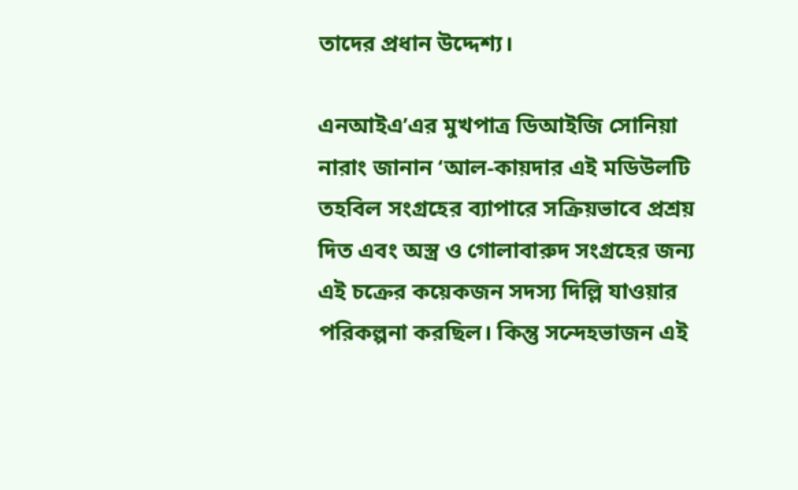তাদের প্রধান উদ্দেশ্য।

এনআইএ’এর মুখপাত্র ডিআইজি সোনিয়া নারাং জানান ‘আল-কায়দার এই মডিউলটি তহবিল সংগ্রহের ব্যাপারে সক্রিয়ভাবে প্রশ্রয় দিত এবং অস্ত্র ও গোলাবারুদ সংগ্রহের জন্য এই চক্রের কয়েকজন সদস্য দিল্লি যাওয়ার পরিকল্পনা করছিল। কিন্তু সন্দেহভাজন এই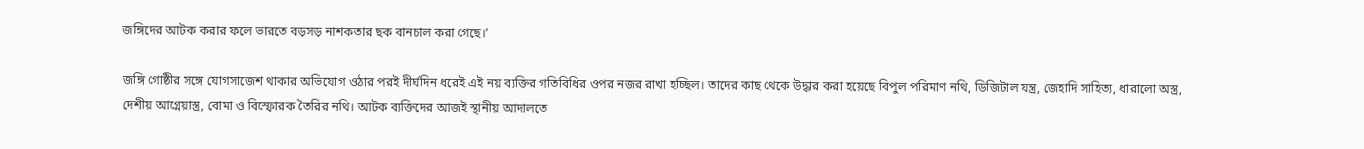জঙ্গিদের আটক করার ফলে ভারতে বড়সড় নাশকতার ছক বানচাল করা গেছে।’

জঙ্গি গোষ্ঠীর সঙ্গে যোগসাজেশ থাকার অভিযোগ ওঠার পরই দীর্ঘদিন ধরেই এই নয় ব্যক্তির গতিবিধির ওপর নজর রাখা হচ্ছিল। তাদের কাছ থেকে উদ্ধার করা হয়েছে বিপুল পরিমাণ নথি, ডিজিটাল যন্ত্র, জেহাদি সাহিত্য, ধারালো অস্ত্র, দেশীয় আগ্নেয়াস্ত্র, বোমা ও বিস্ফোরক তৈরির নথি। আটক ব্যক্তিদের আজই স্থানীয় আদালতে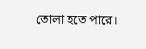তোলা হতে পারে।